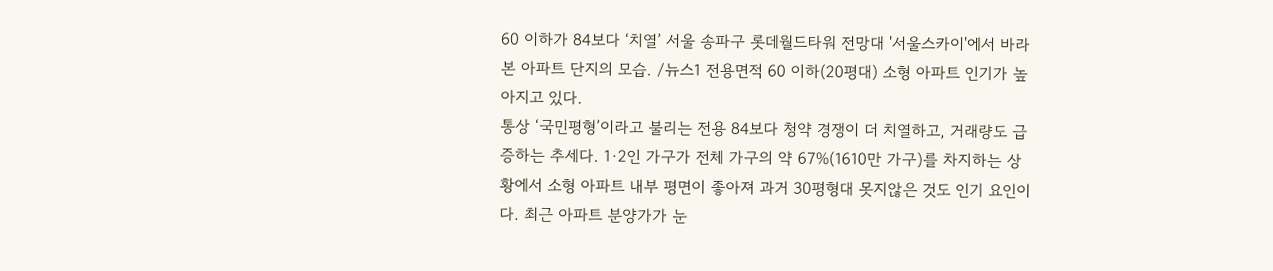60 이하가 84보다 ‘치열’ 서울 송파구 롯데월드타워 전망대 '서울스카이'에서 바라본 아파트 단지의 모습. /뉴스1 전용면적 60 이하(20평대) 소형 아파트 인기가 높아지고 있다.
통상 ‘국민평형’이라고 불리는 전용 84보다 청약 경쟁이 더 치열하고, 거래량도 급증하는 추세다. 1·2인 가구가 전체 가구의 약 67%(1610만 가구)를 차지하는 상황에서 소형 아파트 내부 평면이 좋아져 과거 30평형대 못지않은 것도 인기 요인이다. 최근 아파트 분양가가 눈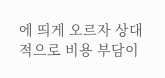에 띄게 오르자 상대적으로 비용 부담이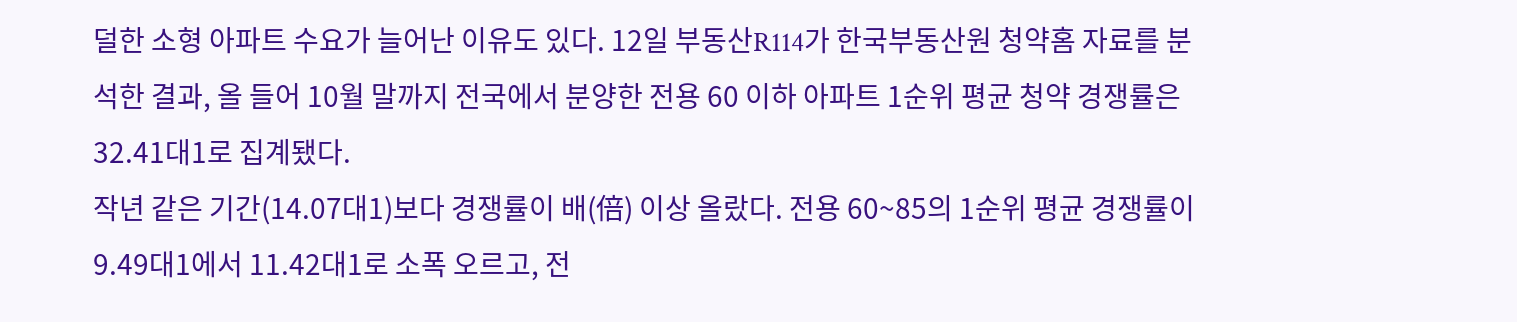덜한 소형 아파트 수요가 늘어난 이유도 있다. 12일 부동산R114가 한국부동산원 청약홈 자료를 분석한 결과, 올 들어 10월 말까지 전국에서 분양한 전용 60 이하 아파트 1순위 평균 청약 경쟁률은 32.41대1로 집계됐다.
작년 같은 기간(14.07대1)보다 경쟁률이 배(倍) 이상 올랐다. 전용 60~85의 1순위 평균 경쟁률이 9.49대1에서 11.42대1로 소폭 오르고, 전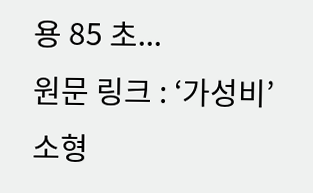용 85 초...
원문 링크 : ‘가성비’ 소형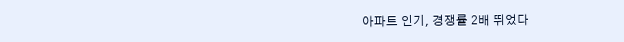아파트 인기, 경쟁률 2배 뛰었다